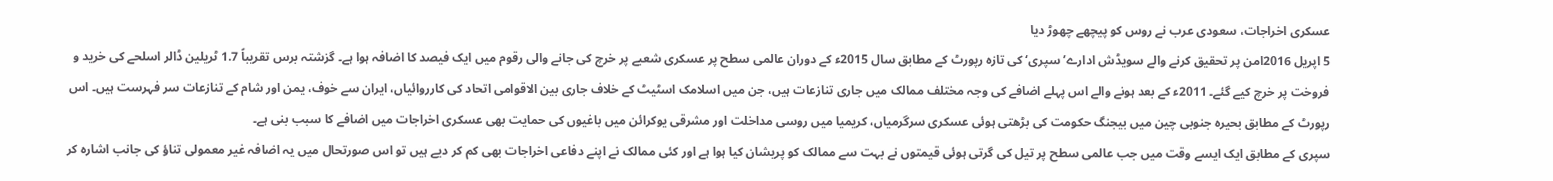عسکری اخراجات، سعودی عرب نے روس کو پیچھے چھوڑ دیا
5 اپریل 2016امن پر تحقیق کرنے والے سویڈش ادارے’ سپری‘ کی تازہ رپورٹ کے مطابق سال 2015ء کے دوران عالمی سطح پر عسکری شعبے پر خرچ کی جانے والی رقوم میں ایک فیصد کا اضافہ ہوا ہے۔ گزشتہ برس تقریباً 1.7 ٹریلین ڈالر اسلحے کی خرید و فروخت پر خرچ کیے گئے۔ 2011ء کے بعد ہونے والے اس پہلے اضافے کی وجہ مختلف ممالک میں جاری تنازعات ہیں، جن میں اسلامک اسٹیٹ کے خلاف جاری بین الاقوامی اتحاد کی کارروائیاں، ایران سے خوف، یمن اور شام کے تنازعات سر فہرست ہیں۔ اس رپورٹ کے مطابق بحیرہ جنوبی چین میں بیجنگ حکومت کی بڑھتی ہوئی عسکری سرگرمیاں، کریمیا میں روسی مداخلت اور مشرقی یوکرائن میں باغیوں کی حمایت بھی عسکری اخراجات میں اضافے کا سبب بنی ہے۔
سپری کے مطابق ایک ایسے وقت میں جب عالمی سطح پر تیل کی گرتی ہوئی قیمتوں نے بہت سے ممالک کو پریشان کیا ہوا ہے اور کئی ممالک نے اپنے دفاعی اخراجات بھی کم کر دیے ہیں تو اس صورتحال میں یہ اضافہ غیر معمولی تناؤ کی جانب اشارہ کر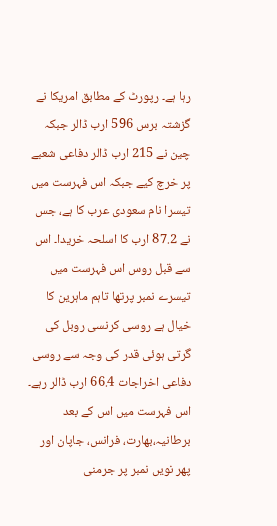رہا ہے۔ رپورٹ کے مطابق امریکا نے گزشتہ برس 596 ارب ڈالر جبکہ چین نے 215 ارب ڈالر دفاعی شعبے پر خرچ کیے جبکہ اس فہرست میں تیسرا نام سعودی عرب کا ہے، جس نے 87.2 ارب کا اسلحہ خریدا۔ اس سے قبل روس اس فہرست میں تیسرے نمبر پرتھا تاہم ماہرین کا خیال ہے روسی کرنسی روبل کی گرتی ہوئی قدر کی وجہ سے روسی دفاعی اخراجات 66.4 ارب ڈالر رہے۔ اس فہرست میں اس کے بعد برطانیہ،بھارت، فرانس، جاپان اور پھر نویں نمبر پر جرمنی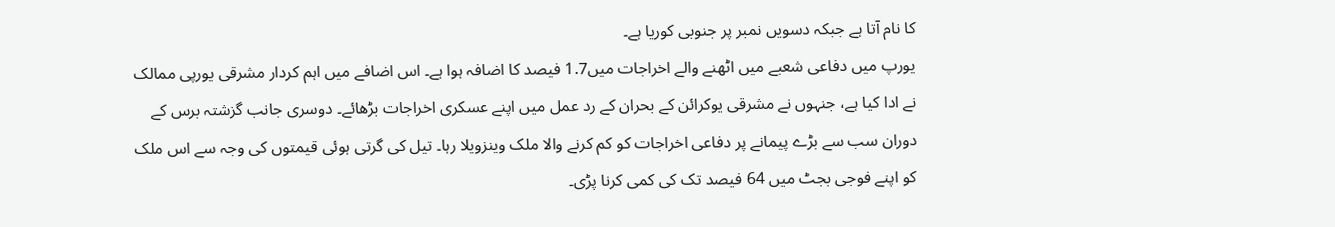کا نام آتا ہے جبکہ دسویں نمبر پر جنوبی کوریا ہے۔
یورپ میں دفاعی شعبے میں اٹھنے والے اخراجات میں1.7 فیصد کا اضافہ ہوا ہے۔ اس اضافے میں اہم کردار مشرقی یورپی ممالک نے ادا کیا ہے، جنہوں نے مشرقی یوکرائن کے بحران کے رد عمل میں اپنے عسکری اخراجات بڑھائے۔ دوسری جانب گزشتہ برس کے دوران سب سے بڑے پیمانے پر دفاعی اخراجات کو کم کرنے والا ملک وینزویلا رہا۔ تیل کی گرتی ہوئی قیمتوں کی وجہ سے اس ملک کو اپنے فوجی بجٹ میں 64 فیصد تک کی کمی کرنا پڑی۔